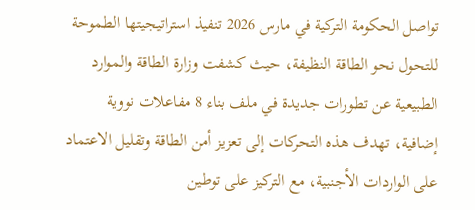تواصل الحكومة التركية في مارس 2026 تنفيذ استراتيجيتها الطموحة للتحول نحو الطاقة النظيفة، حيث كشفت وزارة الطاقة والموارد الطبيعية عن تطورات جديدة في ملف بناء 8 مفاعلات نووية إضافية، تهدف هذه التحركات إلى تعزيز أمن الطاقة وتقليل الاعتماد على الواردات الأجنبية، مع التركيز على توطين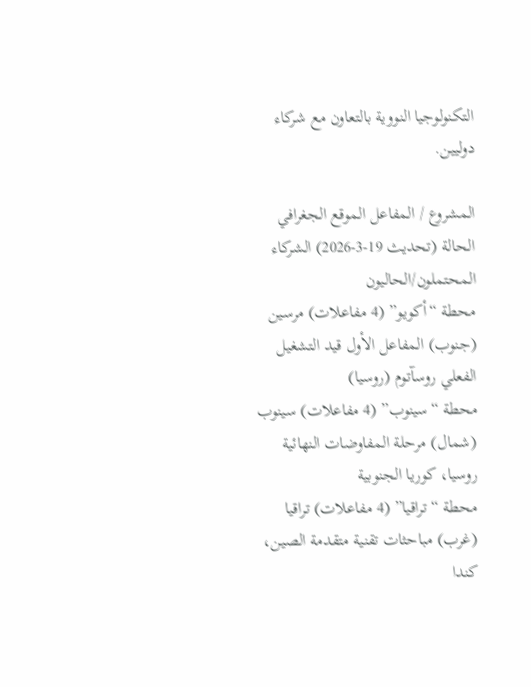التكنولوجيا النووية بالتعاون مع شركاء دوليين.

المشروع / المفاعل الموقع الجغرافي الحالة (تحديث 19-3-2026) الشركاء المحتملون/الحاليون
محطة “أكويو” (4 مفاعلات) مرسين (جنوب) المفاعل الأول قيد التشغيل الفعلي روسآتوم (روسيا)
محطة “سينوب” (4 مفاعلات) سينوب (شمال) مرحلة المفاوضات النهائية روسيا، كوريا الجنوبية
محطة “تراقيا” (4 مفاعلات) تراقيا (غرب) مباحثات تقنية متقدمة الصين، كندا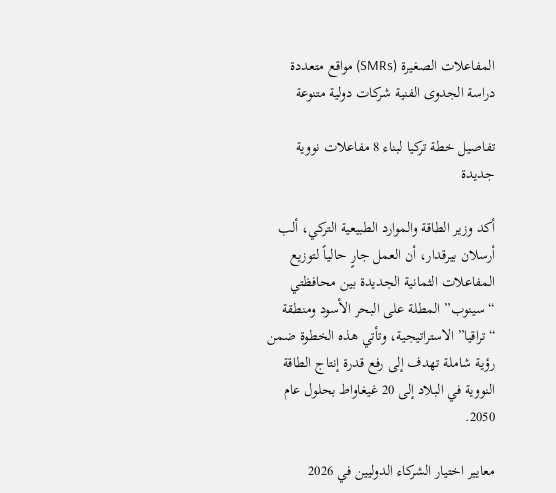المفاعلات الصغيرة (SMRs) مواقع متعددة دراسة الجدوى الفنية شركات دولية متنوعة

تفاصيل خطة تركيا لبناء 8 مفاعلات نووية جديدة

أكد وزير الطاقة والموارد الطبيعية التركي، ألب أرسلان بيرقدار، أن العمل جارٍ حالياً لتوزيع المفاعلات الثمانية الجديدة بين محافظتي “سينوب” المطلة على البحر الأسود ومنطقة “تراقيا” الاستراتيجية، وتأتي هذه الخطوة ضمن رؤية شاملة تهدف إلى رفع قدرة إنتاج الطاقة النووية في البلاد إلى 20 غيغاواط بحلول عام 2050.

معايير اختيار الشركاء الدوليين في 2026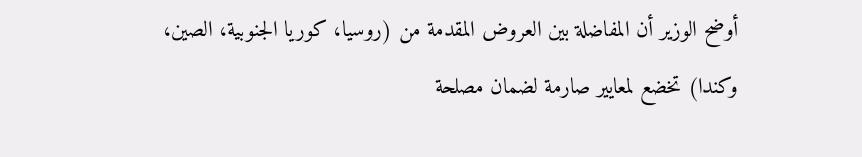أوضح الوزير أن المفاضلة بين العروض المقدمة من (روسيا، كوريا الجنوبية، الصين، وكندا) تخضع لمعايير صارمة لضمان مصلحة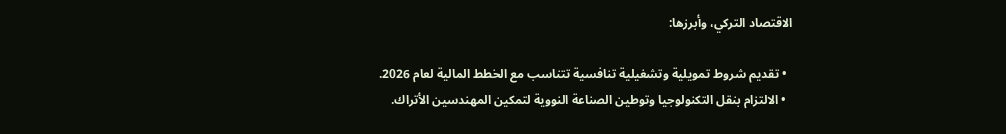الاقتصاد التركي، وأبرزها:

  • تقديم شروط تمويلية وتشغيلية تنافسية تتناسب مع الخطط المالية لعام 2026.
  • الالتزام بنقل التكنولوجيا وتوطين الصناعة النووية لتمكين المهندسين الأتراك.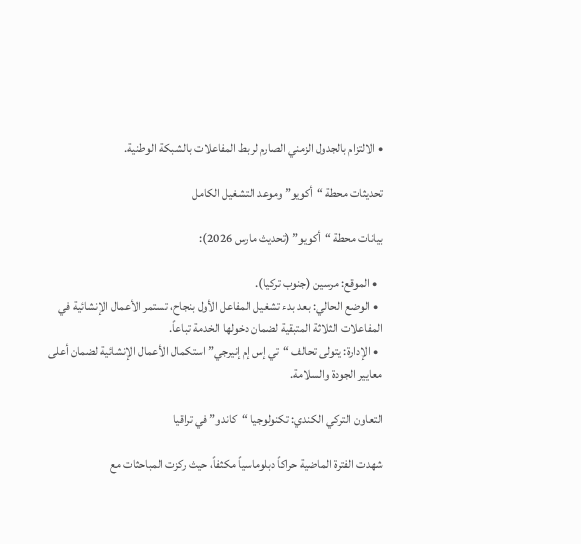• الالتزام بالجدول الزمني الصارم لربط المفاعلات بالشبكة الوطنية.

تحديثات محطة “أكويو” وموعد التشغيل الكامل

بيانات محطة “أكويو” (تحديث مارس 2026):

  • الموقع: مرسين (جنوب تركيا).
  • الوضع الحالي: بعد بدء تشغيل المفاعل الأول بنجاح، تستمر الأعمال الإنشائية في المفاعلات الثلاثة المتبقية لضمان دخولها الخدمة تباعاً.
  • الإدارة: يتولى تحالف “تي إس إم إنيرجي” استكمال الأعمال الإنشائية لضمان أعلى معايير الجودة والسلامة.

التعاون التركي الكندي: تكنولوجيا “كاندو” في تراقيا

شهدت الفترة الماضية حراكاً دبلوماسياً مكثفاً، حيث ركزت المباحثات مع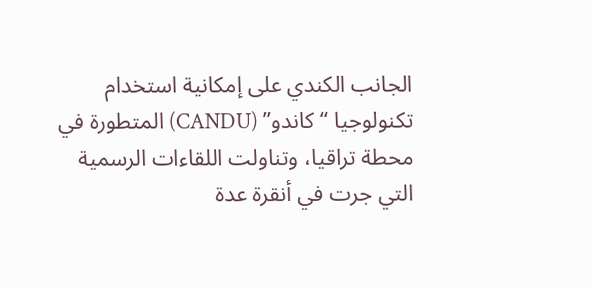الجانب الكندي على إمكانية استخدام تكنولوجيا “كاندو” (CANDU) المتطورة في محطة تراقيا، وتناولت اللقاءات الرسمية التي جرت في أنقرة عدة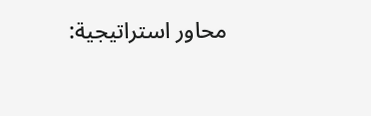محاور استراتيجية: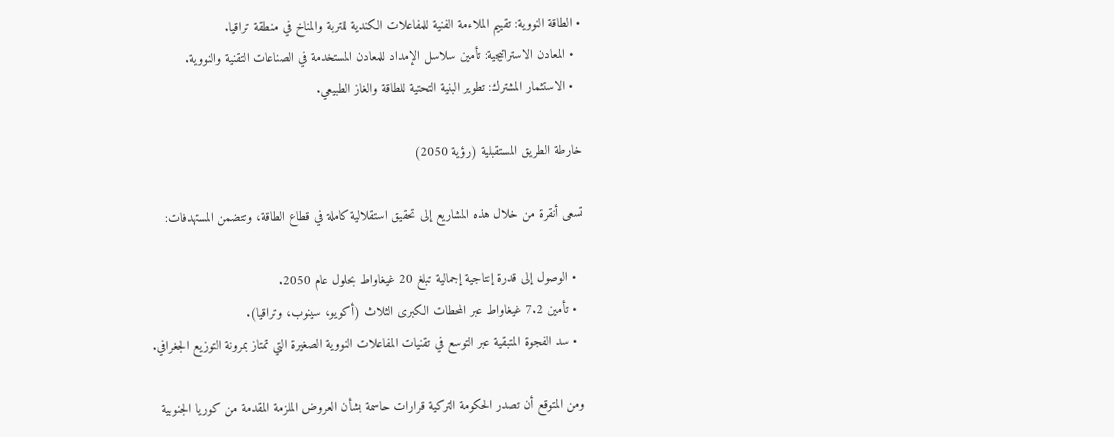• الطاقة النووية: تقييم الملاءمة الفنية للمفاعلات الكندية للتربة والمناخ في منطقة تراقيا.
  • المعادن الاستراتيجية: تأمين سلاسل الإمداد للمعادن المستخدمة في الصناعات التقنية والنووية.
  • الاستثمار المشترك: تطوير البنية التحتية للطاقة والغاز الطبيعي.

خارطة الطريق المستقبلية (رؤية 2050)

تسعى أنقرة من خلال هذه المشاريع إلى تحقيق استقلالية كاملة في قطاع الطاقة، وتتضمن المستهدفات:

  • الوصول إلى قدرة إنتاجية إجمالية تبلغ 20 غيغاواط بحلول عام 2050.
  • تأمين 7.2 غيغاواط عبر المحطات الكبرى الثلاث (أكويو، سينوب، وتراقيا).
  • سد الفجوة المتبقية عبر التوسع في تقنيات المفاعلات النووية الصغيرة التي تمتاز بمرونة التوزيع الجغرافي.

ومن المتوقع أن تصدر الحكومة التركية قرارات حاسمة بشأن العروض الملزمة المقدمة من كوريا الجنوبية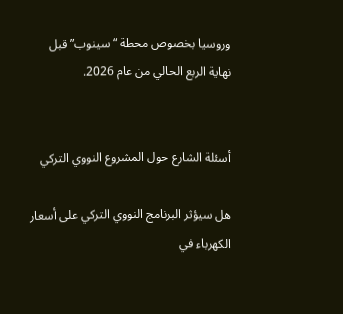وروسيا بخصوص محطة “سينوب” قبل نهاية الربع الحالي من عام 2026.


أسئلة الشارع حول المشروع النووي التركي

هل سيؤثر البرنامج النووي التركي على أسعار الكهرباء في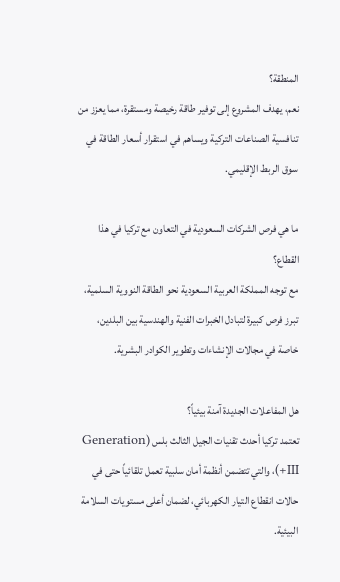المنطقة؟
نعم، يهدف المشروع إلى توفير طاقة رخيصة ومستقرة، مما يعزز من تنافسية الصناعات التركية ويساهم في استقرار أسعار الطاقة في سوق الربط الإقليمي.

ما هي فرص الشركات السعودية في التعاون مع تركيا في هذا القطاع؟
مع توجه المملكة العربية السعودية نحو الطاقة النووية السلمية، تبرز فرص كبيرة لتبادل الخبرات الفنية والهندسية بين البلدين، خاصة في مجالات الإنشاءات وتطوير الكوادر البشرية.

هل المفاعلات الجديدة آمنة بيئياً؟
تعتمد تركيا أحدث تقنيات الجيل الثالث بلس (Generation III+)، والتي تتضمن أنظمة أمان سلبية تعمل تلقائياً حتى في حالات انقطاع التيار الكهربائي، لضمان أعلى مستويات السلامة البيئية.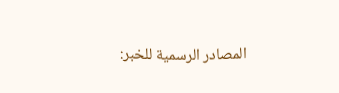المصادر الرسمية للخبر: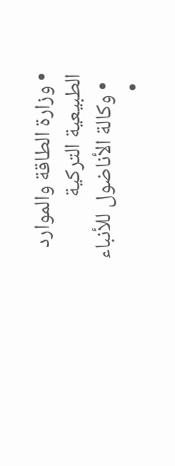• وزارة الطاقة والموارد الطبيعية التركية
  • وكالة الأناضول للأنباء
  •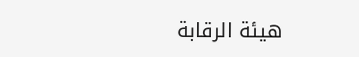هيئة الرقابة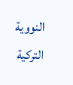النووية التركية